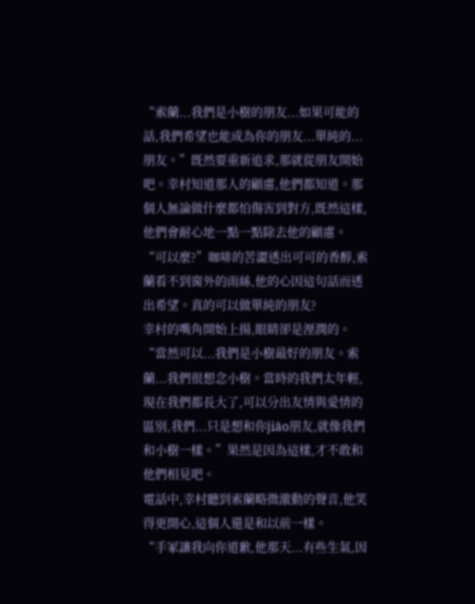“索蘭...我們是小樹的朋友...如果可能的話,我們希望也能成為你的朋友...單純的...朋友。”既然要重新追求,那就從朋友開始吧。幸村知道那人的顧慮,他們都知道。那個人無論做什麼都怕傷害到對方,既然這樣,他們會耐心地一點一點除去他的顧慮。
“可以麼?”咖啡的苦澀透出可可的香醇,索蘭看不到窗外的雨絲,他的心因這句話而透出希望。真的可以做單純的朋友?
幸村的嘴角開始上揚,眼睛卻是溼潤的。“當然可以...我們是小樹最好的朋友。索蘭...我們很想念小樹。當時的我們太年輕,現在我們都長大了,可以分出友情與愛情的區別,我們...只是想和你jiāo朋友,就像我們和小樹一樣。”果然是因為這樣,才不敢和他們相見吧。
電話中,幸村聽到索蘭略微激動的聲音,他笑得更開心,這個人還是和以前一樣。
“手冢讓我向你道歉,他那天...有些生氣,因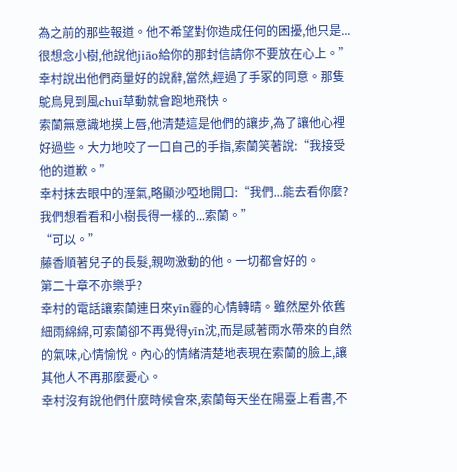為之前的那些報道。他不希望對你造成任何的困擾,他只是...很想念小樹,他說他jiāo給你的那封信請你不要放在心上。”幸村說出他們商量好的說辭,當然,經過了手冢的同意。那隻鴕鳥見到風chuī草動就會跑地飛快。
索蘭無意識地摸上唇,他清楚這是他們的讓步,為了讓他心裡好過些。大力地咬了一口自己的手指,索蘭笑著說:“我接受他的道歉。”
幸村抹去眼中的溼氣,略顯沙啞地開口:“我們...能去看你麼?我們想看看和小樹長得一樣的...索蘭。”
“可以。”
藤香順著兒子的長髮,親吻激動的他。一切都會好的。
第二十章不亦樂乎?
幸村的電話讓索蘭連日來yīn霾的心情轉晴。雖然屋外依舊細雨綿綿,可索蘭卻不再覺得yīn沈,而是感著雨水帶來的自然的氣味,心情愉悅。內心的情緒清楚地表現在索蘭的臉上,讓其他人不再那麼憂心。
幸村沒有說他們什麼時候會來,索蘭每天坐在陽臺上看書,不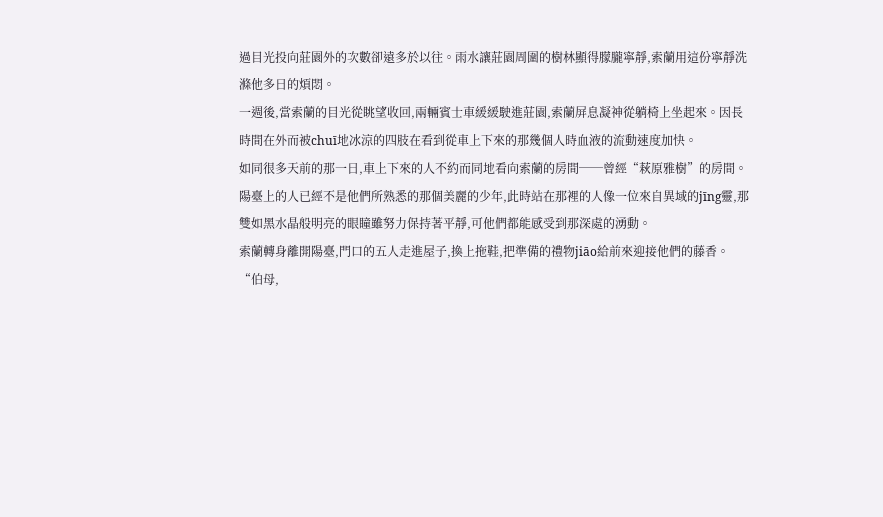過目光投向莊園外的次數卻遠多於以往。雨水讓莊園周圍的樹林顯得朦朧寧靜,索蘭用這份寧靜洗滌他多日的煩悶。
一週後,當索蘭的目光從眺望收回,兩輛賓士車緩緩駛進莊園,索蘭屏息凝神從躺椅上坐起來。因長時間在外而被chuī地冰涼的四肢在看到從車上下來的那幾個人時血液的流動速度加快。
如同很多天前的那一日,車上下來的人不約而同地看向索蘭的房間──曾經“萩原雅樹”的房間。陽臺上的人已經不是他們所熟悉的那個美麗的少年,此時站在那裡的人像一位來自異域的jīng靈,那雙如黑水晶般明亮的眼瞳雖努力保持著平靜,可他們都能感受到那深處的湧動。
索蘭轉身離開陽臺,門口的五人走進屋子,換上拖鞋,把準備的禮物jiāo給前來迎接他們的藤香。
“伯母,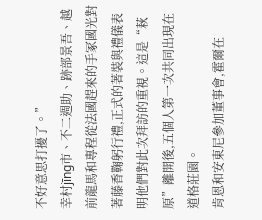不好意思打擾了。”
幸村jīng市、不二週助、跡部景吾、越前龍馬和專程從法國趕來的手冢國光對著藤香鞠躬行禮,正式的著裝與禮儀表明他們對此次拜訪的重視。這是“萩原”離開後,五個人第一次共同出現在道格莊園。
肯恩和安東尼參加董事會,霍爾在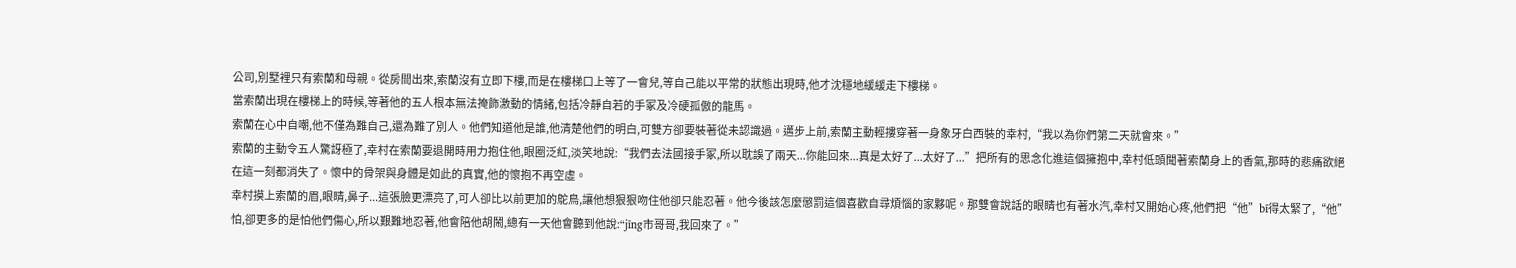公司,別墅裡只有索蘭和母親。從房間出來,索蘭沒有立即下樓,而是在樓梯口上等了一會兒,等自己能以平常的狀態出現時,他才沈穩地緩緩走下樓梯。
當索蘭出現在樓梯上的時候,等著他的五人根本無法掩飾激動的情緒,包括冷靜自若的手冢及冷硬孤傲的龍馬。
索蘭在心中自嘲,他不僅為難自己,還為難了別人。他們知道他是誰,他清楚他們的明白,可雙方卻要裝著從未認識過。邁步上前,索蘭主動輕摟穿著一身象牙白西裝的幸村,“我以為你們第二天就會來。”
索蘭的主動令五人驚訝極了,幸村在索蘭要退開時用力抱住他,眼圈泛紅,淡笑地說:“我們去法國接手冢,所以耽誤了兩天...你能回來...真是太好了...太好了...”把所有的思念化進這個擁抱中,幸村低頭聞著索蘭身上的香氣,那時的悲痛欲絕在這一刻都消失了。懷中的骨架與身體是如此的真實,他的懷抱不再空虛。
幸村摸上索蘭的眉,眼睛,鼻子...這張臉更漂亮了,可人卻比以前更加的鴕鳥,讓他想狠狠吻住他卻只能忍著。他今後該怎麼懲罰這個喜歡自尋煩惱的家夥呢。那雙會說話的眼睛也有著水汽,幸村又開始心疼,他們把“他”bī得太緊了,“他”怕,卻更多的是怕他們傷心,所以艱難地忍著,他會陪他胡鬧,總有一天他會聽到他說:“jīng市哥哥,我回來了。”